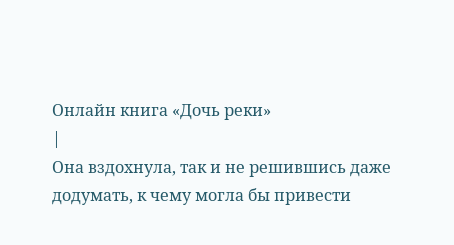Онлайн книга «Дочь реки»
|
Она вздохнула, так и не решившись даже додумать, к чему могла бы привести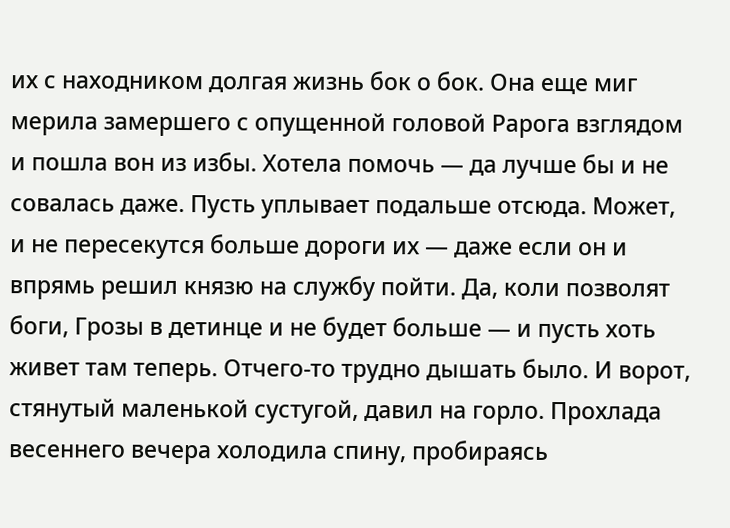их с находником долгая жизнь бок о бок. Она еще миг мерила замершего с опущенной головой Рарога взглядом и пошла вон из избы. Хотела помочь — да лучше бы и не совалась даже. Пусть уплывает подальше отсюда. Может, и не пересекутся больше дороги их — даже если он и впрямь решил князю на службу пойти. Да, коли позволят боги, Грозы в детинце и не будет больше — и пусть хоть живет там теперь. Отчего-то трудно дышать было. И ворот, стянутый маленькой сустугой, давил на горло. Прохлада весеннего вечера холодила спину, пробираясь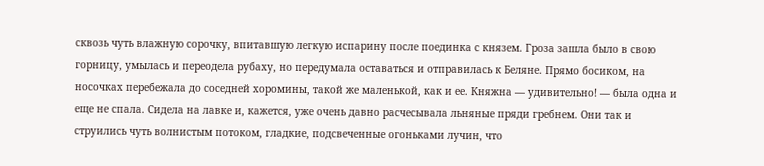сквозь чуть влажную сорочку, впитавшую легкую испарину после поединка с князем. Гроза зашла было в свою горницу, умылась и переодела рубаху, но передумала оставаться и отправилась к Беляне. Прямо босиком, на носочках перебежала до соседней хоромины, такой же маленькой, как и ее. Княжна — удивительно! — была одна и еще не спала. Сидела на лавке и, кажется, уже очень давно расчесывала льняные пряди гребнем. Они так и струились чуть волнистым потоком, гладкие, подсвеченные огоньками лучин, что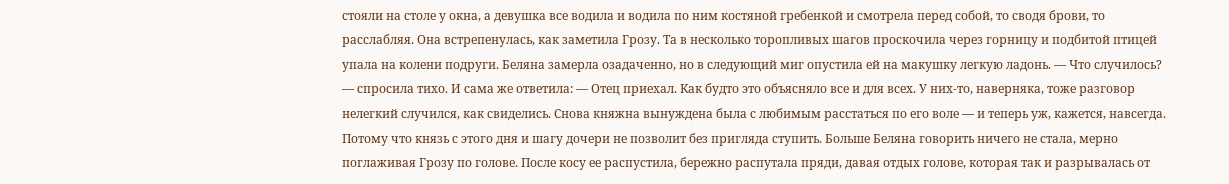стояли на столе у окна, а девушка все водила и водила по ним костяной гребенкой и смотрела перед собой, то сводя брови, то расслабляя. Она встрепенулась, как заметила Грозу. Та в несколько торопливых шагов проскочила через горницу и подбитой птицей упала на колени подруги. Беляна замерла озадаченно, но в следующий миг опустила ей на макушку легкую ладонь. — Что случилось? — спросила тихо. И сама же ответила: — Отец приехал. Как будто это объясняло все и для всех. У них-то, наверняка, тоже разговор нелегкий случился, как свиделись. Снова княжна вынуждена была с любимым расстаться по его воле — и теперь уж, кажется, навсегда. Потому что князь с этого дня и шагу дочери не позволит без пригляда ступить. Больше Беляна говорить ничего не стала, мерно поглаживая Грозу по голове. После косу ее распустила, бережно распутала пряди, давая отдых голове, которая так и разрывалась от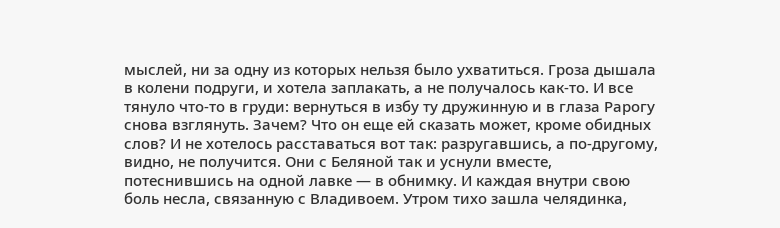мыслей, ни за одну из которых нельзя было ухватиться. Гроза дышала в колени подруги, и хотела заплакать, а не получалось как-то. И все тянуло что-то в груди: вернуться в избу ту дружинную и в глаза Рарогу снова взглянуть. Зачем? Что он еще ей сказать может, кроме обидных слов? И не хотелось расставаться вот так: разругавшись, а по-другому, видно, не получится. Они с Беляной так и уснули вместе, потеснившись на одной лавке — в обнимку. И каждая внутри свою боль несла, связанную с Владивоем. Утром тихо зашла челядинка,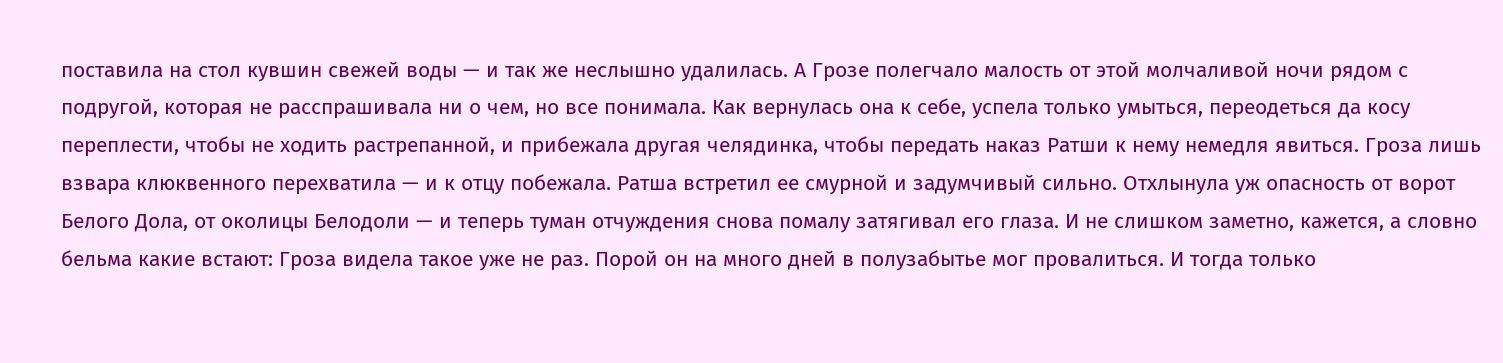поставила на стол кувшин свежей воды — и так же неслышно удалилась. А Грозе полегчало малость от этой молчаливой ночи рядом с подругой, которая не расспрашивала ни о чем, но все понимала. Как вернулась она к себе, успела только умыться, переодеться да косу переплести, чтобы не ходить растрепанной, и прибежала другая челядинка, чтобы передать наказ Ратши к нему немедля явиться. Гроза лишь взвара клюквенного перехватила — и к отцу побежала. Ратша встретил ее смурной и задумчивый сильно. Отхлынула уж опасность от ворот Белого Дола, от околицы Белодоли — и теперь туман отчуждения снова помалу затягивал его глаза. И не слишком заметно, кажется, а словно бельма какие встают: Гроза видела такое уже не раз. Порой он на много дней в полузабытье мог провалиться. И тогда только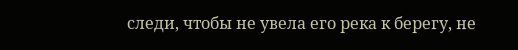следи, чтобы не увела его река к берегу, не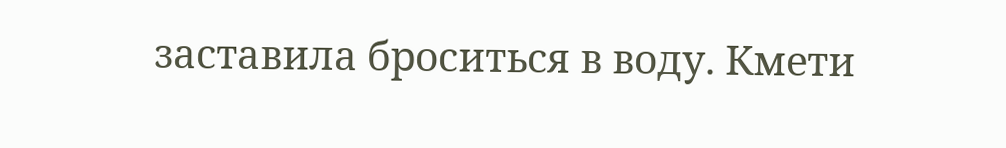заставила броситься в воду. Кмети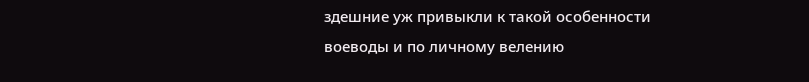здешние уж привыкли к такой особенности воеводы и по личному велению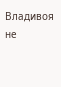Владивоя не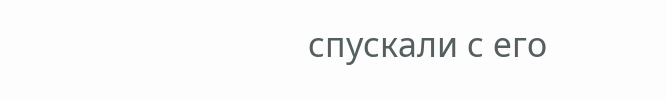спускали с его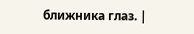ближника глаз. |